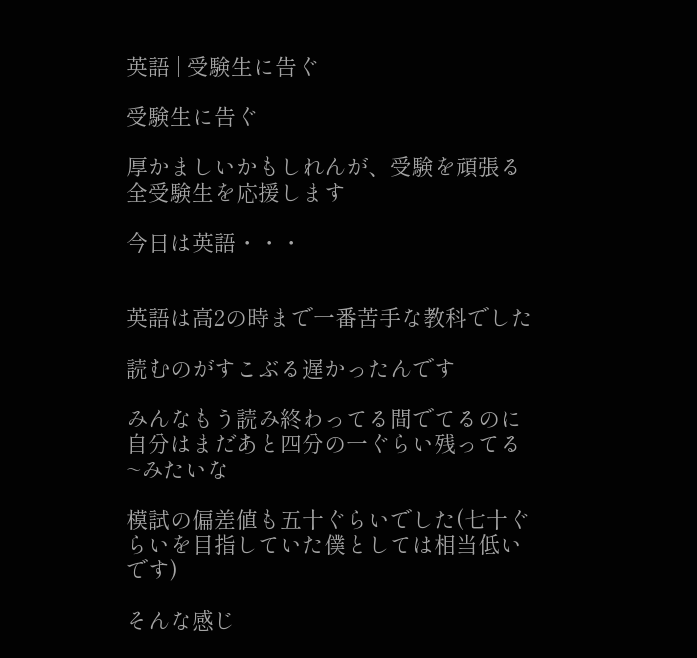英語 | 受験生に告ぐ

受験生に告ぐ

厚かましいかもしれんが、受験を頑張る全受験生を応援します

今日は英語・・・


英語は高2の時まで一番苦手な教科でした

読むのがすこぶる遅かったんです

みんなもう読み終わってる間でてるのに自分はまだあと四分の一ぐらい残ってる~みたいな

模試の偏差値も五十ぐらいでした(七十ぐらいを目指していた僕としては相当低いです)

そんな感じ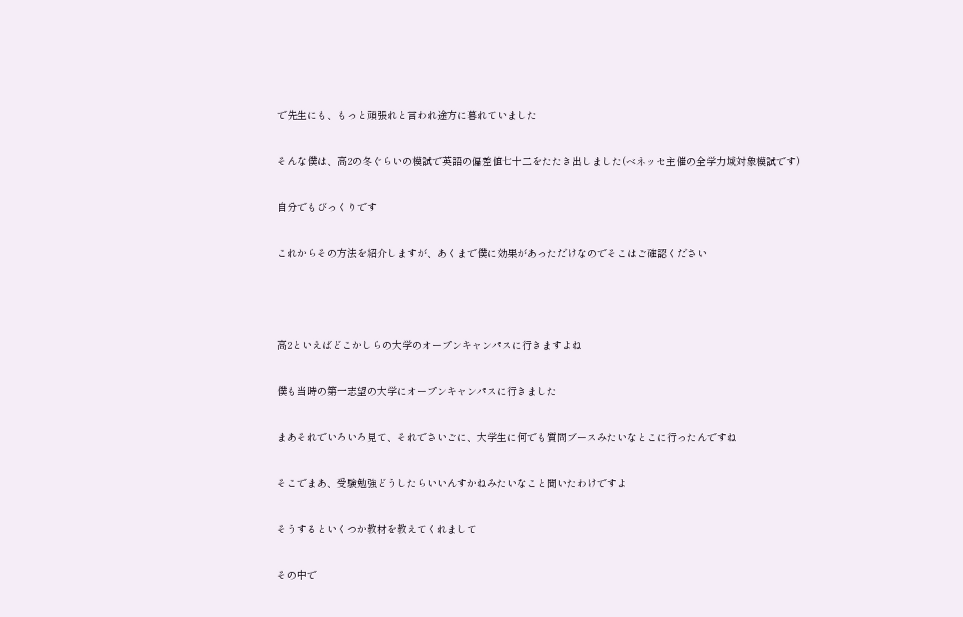で先生にも、もっと頑張れと言われ途方に暮れていました

そんな僕は、高2の冬ぐらいの模試で英語の偏差値七十二をたたき出しました(ベネッセ主催の全学力域対象模試です)

自分でもびっくりです

これからその方法を紹介しますが、あくまで僕に効果があっただけなのでそこはご確認ください



高2といえばどこかしらの大学のオープンキャンパスに行きますよね

僕も当時の第一志望の大学にオープンキャンパスに行きました

まあそれでいろいろ見て、それでさいごに、大学生に何でも質問ブースみたいなとこに行ったんですね

そこでまあ、受験勉強どうしたらいいんすかねみたいなこと聞いたわけですよ

そうするといくつか教材を教えてくれまして

その中で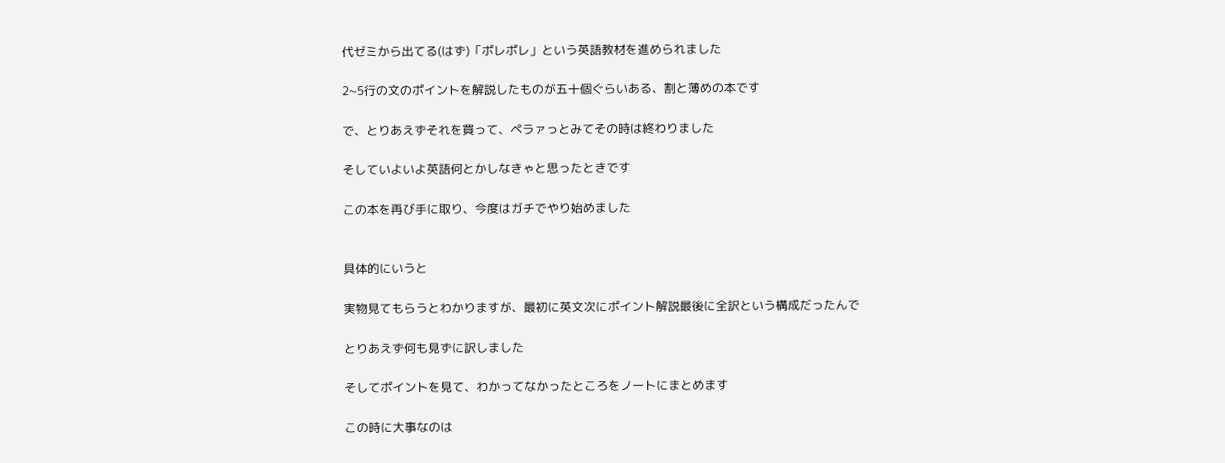代ゼミから出てる(はず)「ポレポレ」という英語教材を進められました

2~5行の文のポイントを解説したものが五十個ぐらいある、割と薄めの本です

で、とりあえずそれを買って、ペラァっとみてその時は終わりました

そしていよいよ英語何とかしなきゃと思ったときです

この本を再び手に取り、今度はガチでやり始めました


具体的にいうと

実物見てもらうとわかりますが、最初に英文次にポイント解説最後に全訳という構成だったんで

とりあえず何も見ずに訳しました

そしてポイントを見て、わかってなかったところをノートにまとめます

この時に大事なのは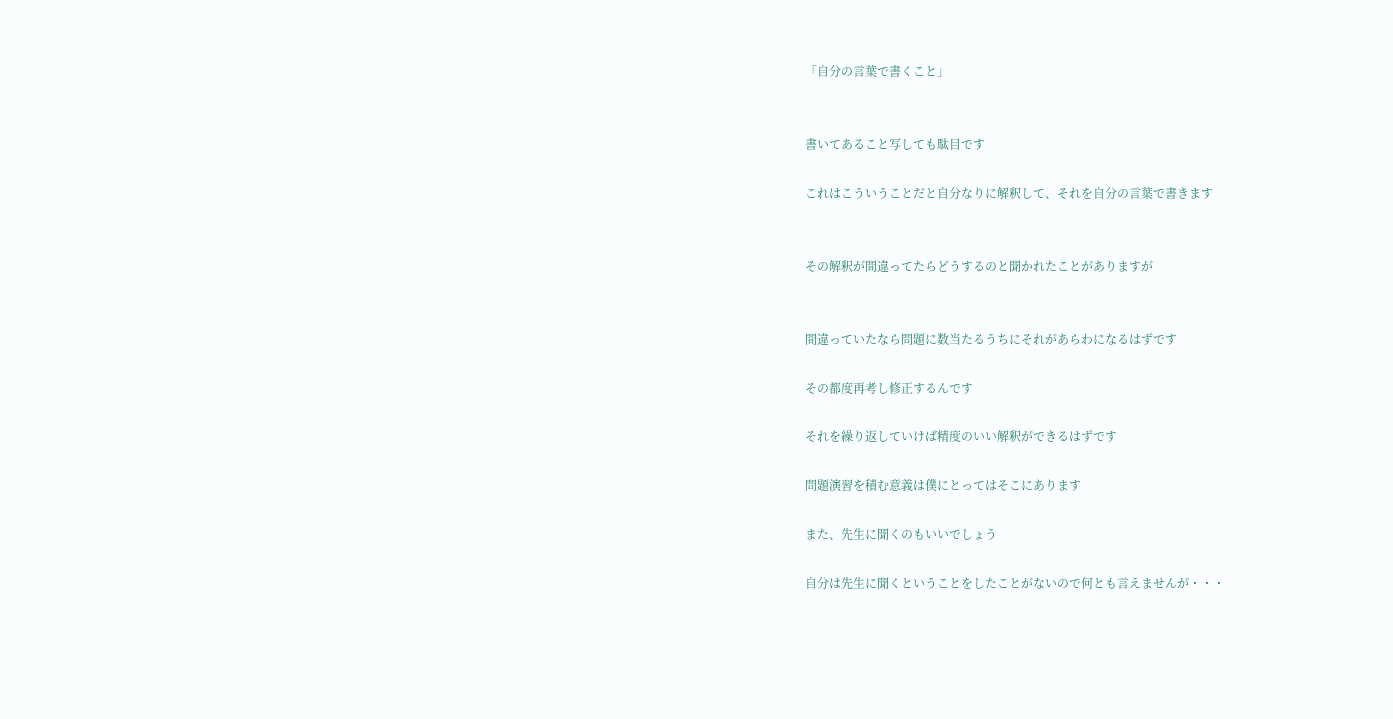「自分の言葉で書くこと」


書いてあること写しても駄目です

これはこういうことだと自分なりに解釈して、それを自分の言葉で書きます


その解釈が間違ってたらどうするのと聞かれたことがありますが


間違っていたなら問題に数当たるうちにそれがあらわになるはずです

その都度再考し修正するんです

それを繰り返していけば精度のいい解釈ができるはずです

問題演習を積む意義は僕にとってはそこにあります

また、先生に聞くのもいいでしょう

自分は先生に聞くということをしたことがないので何とも言えませんが・・・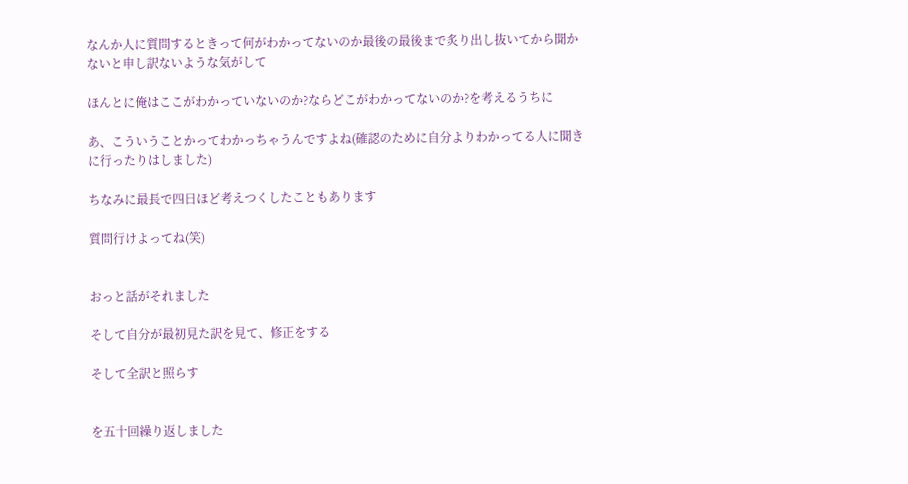なんか人に質問するときって何がわかってないのか最後の最後まで炙り出し抜いてから聞かないと申し訳ないような気がして

ほんとに俺はここがわかっていないのか?ならどこがわかってないのか?を考えるうちに

あ、こういうことかってわかっちゃうんですよね(確認のために自分よりわかってる人に聞きに行ったりはしました)

ちなみに最長で四日ほど考えつくしたこともあります

質問行けよってね(笑)


おっと話がそれました

そして自分が最初見た訳を見て、修正をする

そして全訳と照らす


を五十回繰り返しました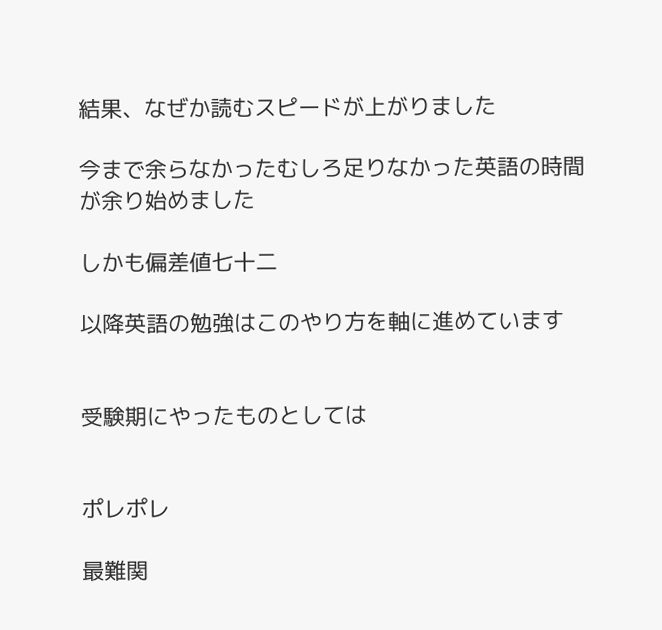結果、なぜか読むスピードが上がりました

今まで余らなかったむしろ足りなかった英語の時間が余り始めました

しかも偏差値七十二

以降英語の勉強はこのやり方を軸に進めています


受験期にやったものとしては


ポレポレ

最難関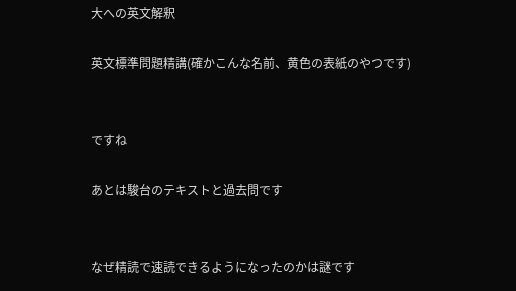大への英文解釈

英文標準問題精講(確かこんな名前、黄色の表紙のやつです)


ですね

あとは駿台のテキストと過去問です


なぜ精読で速読できるようになったのかは謎です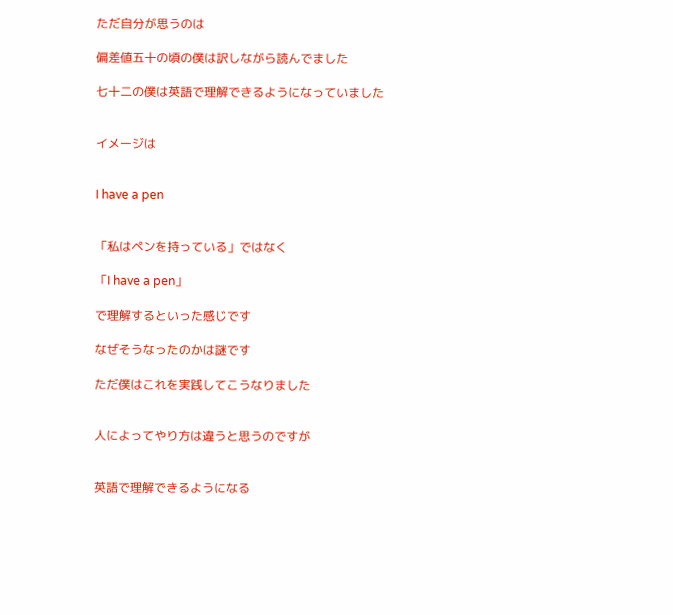ただ自分が思うのは

偏差値五十の頃の僕は訳しながら読んでました

七十二の僕は英語で理解できるようになっていました


イメージは


I have a pen


「私はペンを持っている」ではなく

「I have a pen」

で理解するといった感じです

なぜそうなったのかは謎です

ただ僕はこれを実践してこうなりました


人によってやり方は違うと思うのですが


英語で理解できるようになる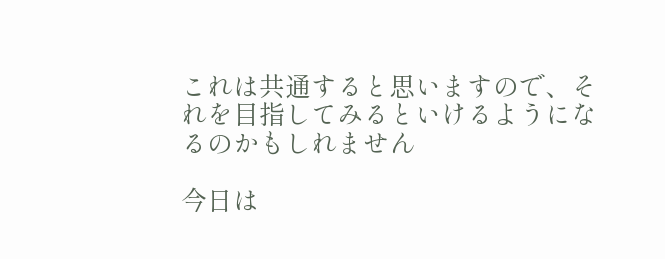これは共通すると思いますので、それを目指してみるといけるようになるのかもしれません

今日は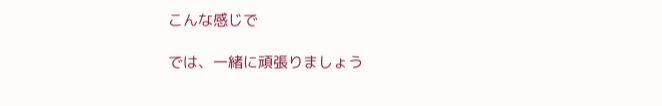こんな感じで

では、一緒に頑張りましょう